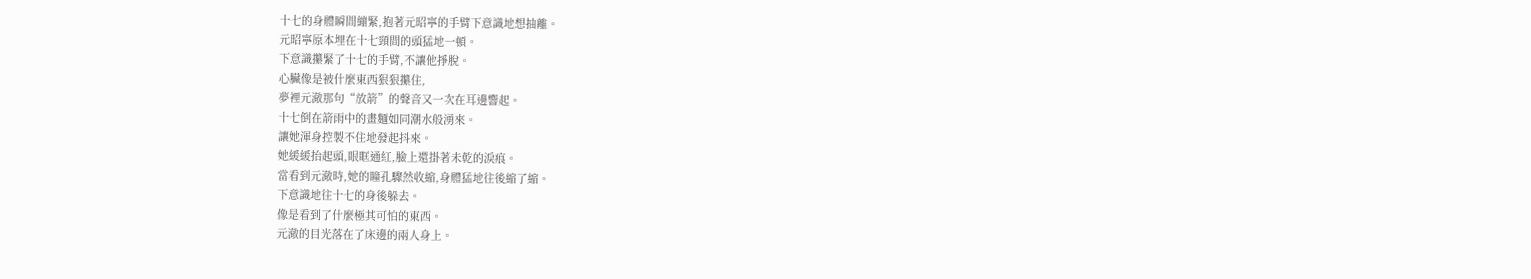十七的身體瞬間繃緊,抱著元昭寧的手臂下意識地想抽離。
元昭寧原本埋在十七頸間的頭猛地一頓。
下意識攥緊了十七的手臂,不讓他掙脫。
心臟像是被什麼東西狠狠攥住,
夢裡元澈那句“放箭”的聲音又一次在耳邊響起。
十七倒在箭雨中的畫麵如同潮水般湧來。
讓她渾身控製不住地發起抖來。
她緩緩抬起頭,眼眶通紅,臉上還掛著未乾的淚痕。
當看到元澈時,她的瞳孔驟然收縮,身體猛地往後縮了縮。
下意識地往十七的身後躲去。
像是看到了什麼極其可怕的東西。
元澈的目光落在了床邊的兩人身上。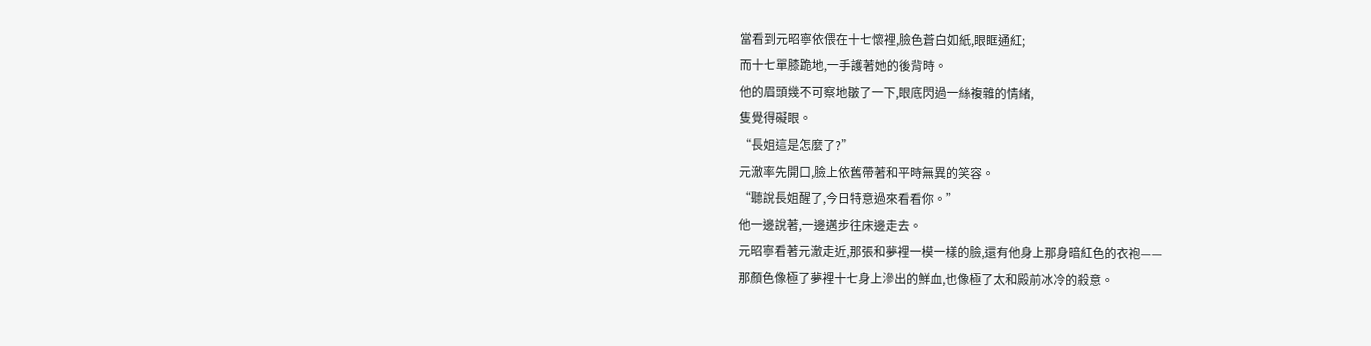當看到元昭寧依偎在十七懷裡,臉色蒼白如紙,眼眶通紅;
而十七單膝跪地,一手護著她的後背時。
他的眉頭幾不可察地皺了一下,眼底閃過一絲複雜的情緒,
隻覺得礙眼。
“長姐這是怎麼了?”
元澈率先開口,臉上依舊帶著和平時無異的笑容。
“聽說長姐醒了,今日特意過來看看你。”
他一邊說著,一邊邁步往床邊走去。
元昭寧看著元澈走近,那張和夢裡一模一樣的臉,還有他身上那身暗紅色的衣袍——
那顏色像極了夢裡十七身上滲出的鮮血,也像極了太和殿前冰冷的殺意。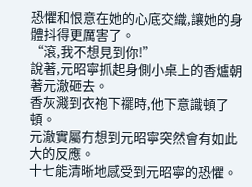恐懼和恨意在她的心底交織,讓她的身體抖得更厲害了。
“滾,我不想見到你!”
說著,元昭寧抓起身側小桌上的香爐朝著元澈砸去。
香灰濺到衣袍下襬時,他下意識頓了頓。
元澈實屬冇想到元昭寧突然會有如此大的反應。
十七能清晰地感受到元昭寧的恐懼。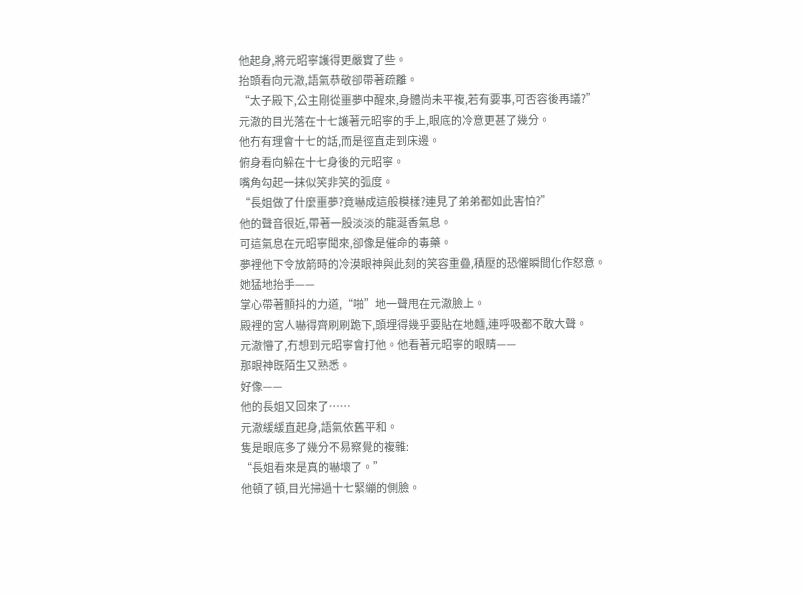他起身,將元昭寧護得更嚴實了些。
抬頭看向元澈,語氣恭敬卻帶著疏離。
“太子殿下,公主剛從噩夢中醒來,身體尚未平複,若有要事,可否容後再議?”
元澈的目光落在十七護著元昭寧的手上,眼底的冷意更甚了幾分。
他冇有理會十七的話,而是徑直走到床邊。
俯身看向躲在十七身後的元昭寧。
嘴角勾起一抹似笑非笑的弧度。
“長姐做了什麼噩夢?竟嚇成這般模樣?連見了弟弟都如此害怕?”
他的聲音很近,帶著一股淡淡的龍涎香氣息。
可這氣息在元昭寧聞來,卻像是催命的毒藥。
夢裡他下令放箭時的冷漠眼神與此刻的笑容重疊,積壓的恐懼瞬間化作怒意。
她猛地抬手——
掌心帶著顫抖的力道,“啪”地一聲甩在元澈臉上。
殿裡的宮人嚇得齊刷刷跪下,頭埋得幾乎要貼在地麵,連呼吸都不敢大聲。
元澈懵了,冇想到元昭寧會打他。他看著元昭寧的眼睛——
那眼神既陌生又熟悉。
好像——
他的長姐又回來了……
元澈緩緩直起身,語氣依舊平和。
隻是眼底多了幾分不易察覺的複雜:
“長姐看來是真的嚇壞了。”
他頓了頓,目光掃過十七緊繃的側臉。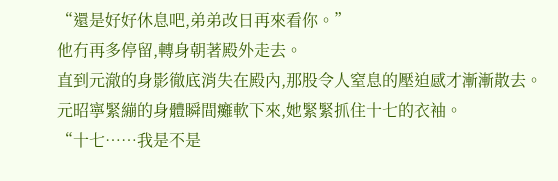“還是好好休息吧,弟弟改日再來看你。”
他冇再多停留,轉身朝著殿外走去。
直到元澈的身影徹底消失在殿內,那股令人窒息的壓迫感才漸漸散去。
元昭寧緊繃的身體瞬間癱軟下來,她緊緊抓住十七的衣袖。
“十七……我是不是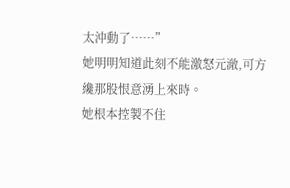太沖動了……”
她明明知道此刻不能激怒元澈,可方纔那股恨意湧上來時。
她根本控製不住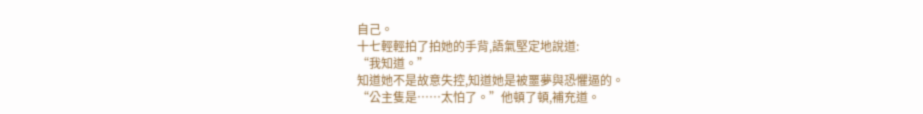自己。
十七輕輕拍了拍她的手背,語氣堅定地說道:
“我知道。”
知道她不是故意失控,知道她是被噩夢與恐懼逼的。
“公主隻是……太怕了。”他頓了頓,補充道。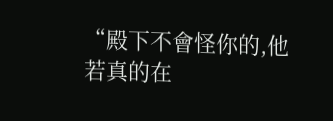“殿下不會怪你的,他若真的在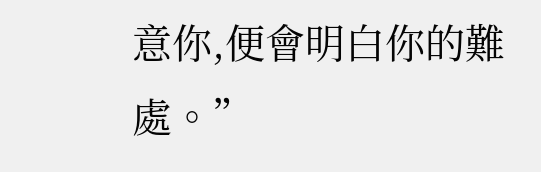意你,便會明白你的難處。”